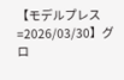【モデルプレス=2026/03/30】グロ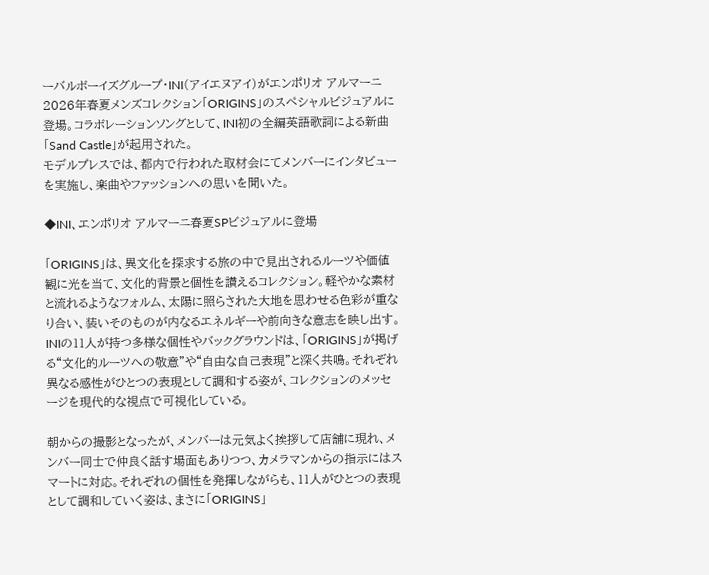ーバルボーイズグループ・INI(アイエヌアイ)がエンポリオ アルマーニ 2026年春夏メンズコレクション「ORIGINS」のスペシャルビジュアルに登場。コラボレーションソングとして、INI初の全編英語歌詞による新曲「Sand Castle」が起用された。
モデルプレスでは、都内で行われた取材会にてメンバーにインタビューを実施し、楽曲やファッションへの思いを聞いた。

◆INI、エンポリオ アルマーニ春夏SPビジュアルに登場

「ORIGINS」は、異文化を探求する旅の中で見出されるルーツや価値観に光を当て、文化的背景と個性を讃えるコレクション。軽やかな素材と流れるようなフォルム、太陽に照らされた大地を思わせる色彩が重なり合い、装いそのものが内なるエネルギーや前向きな意志を映し出す。INIの11人が持つ多様な個性やバックグラウンドは、「ORIGINS」が掲げる“文化的ルーツへの敬意”や“自由な自己表現”と深く共鳴。それぞれ異なる感性がひとつの表現として調和する姿が、コレクションのメッセージを現代的な視点で可視化している。

朝からの撮影となったが、メンバーは元気よく挨拶して店舗に現れ、メンバー同士で仲良く話す場面もありつつ、カメラマンからの指示にはスマートに対応。それぞれの個性を発揮しながらも、11人がひとつの表現として調和していく姿は、まさに「ORIGINS」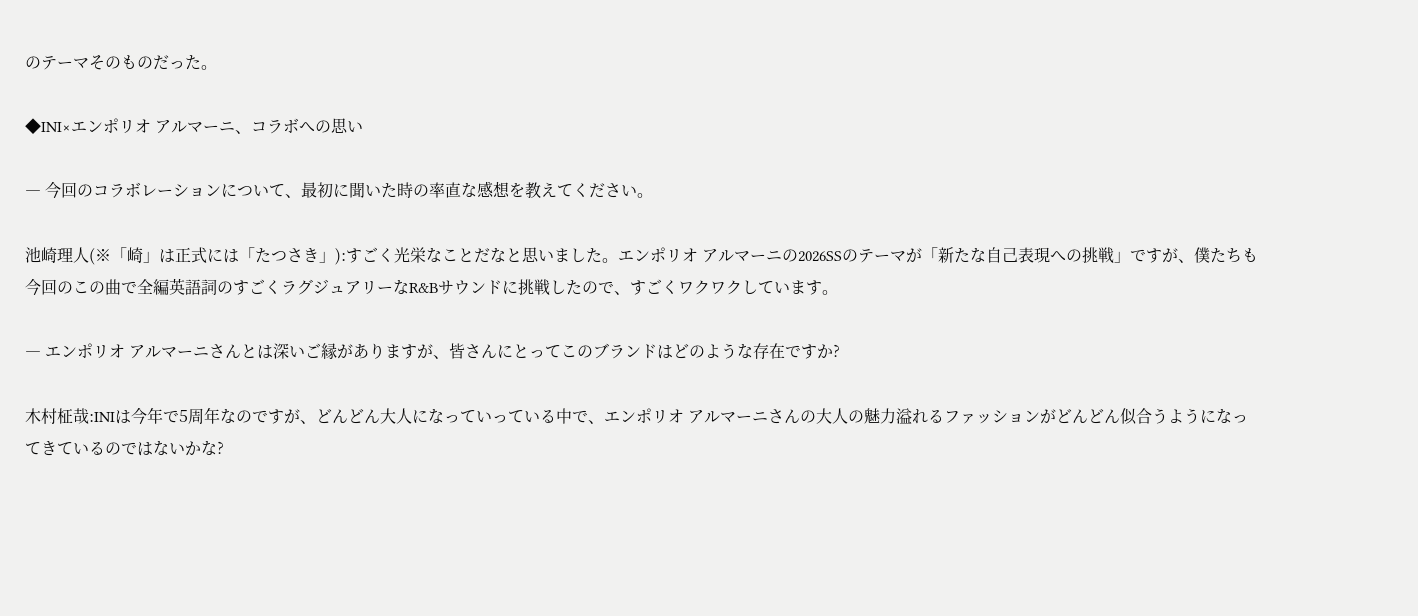のテーマそのものだった。

◆INI×エンポリオ アルマーニ、コラボへの思い

― 今回のコラボレーションについて、最初に聞いた時の率直な感想を教えてください。

池崎理人(※「崎」は正式には「たつさき」):すごく光栄なことだなと思いました。エンポリオ アルマーニの2026SSのテーマが「新たな自己表現への挑戦」ですが、僕たちも今回のこの曲で全編英語詞のすごくラグジュアリーなR&Bサウンドに挑戦したので、すごくワクワクしています。

― エンポリオ アルマーニさんとは深いご縁がありますが、皆さんにとってこのブランドはどのような存在ですか?

木村柾哉:INIは今年で5周年なのですが、どんどん大人になっていっている中で、エンポリオ アルマーニさんの大人の魅力溢れるファッションがどんどん似合うようになってきているのではないかな?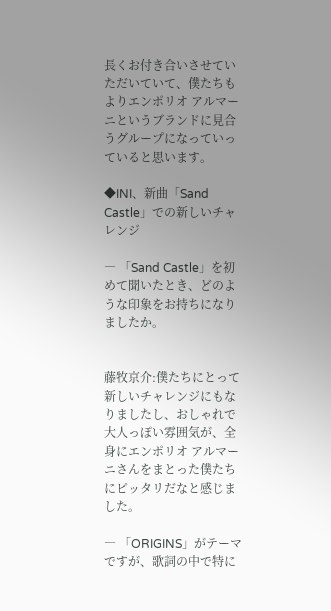長くお付き合いさせていただいていて、僕たちもよりエンポリオ アルマーニというブランドに見合うグループになっていっていると思います。

◆INI、新曲「Sand Castle」での新しいチャレンジ

― 「Sand Castle」を初めて聞いたとき、どのような印象をお持ちになりましたか。


藤牧京介:僕たちにとって新しいチャレンジにもなりましたし、おしゃれで大人っぽい雰囲気が、全身にエンポリオ アルマーニさんをまとった僕たちにピッタリだなと感じました。

― 「ORIGINS」がテーマですが、歌詞の中で特に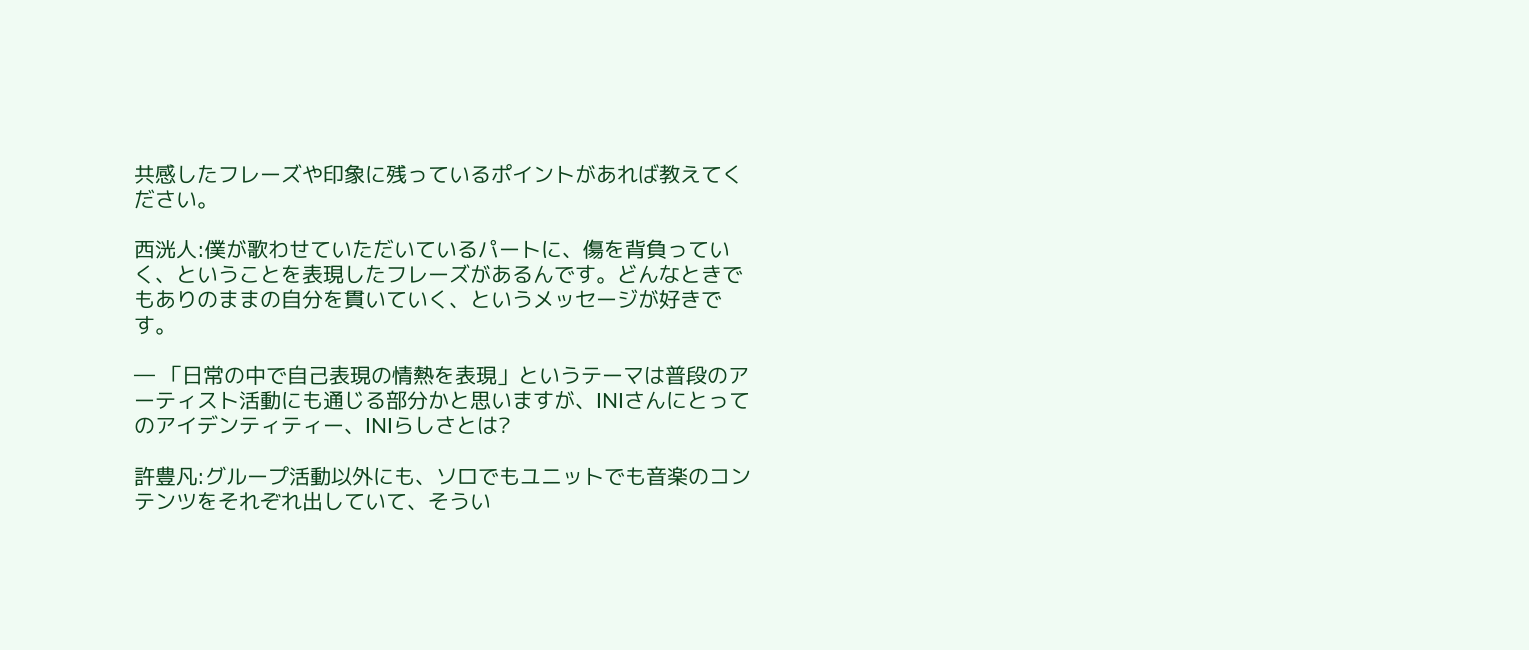共感したフレーズや印象に残っているポイントがあれば教えてください。

西洸人:僕が歌わせていただいているパートに、傷を背負っていく、ということを表現したフレーズがあるんです。どんなときでもありのままの自分を貫いていく、というメッセージが好きです。

― 「日常の中で自己表現の情熱を表現」というテーマは普段のアーティスト活動にも通じる部分かと思いますが、INIさんにとってのアイデンティティー、INIらしさとは?

許豊凡:グループ活動以外にも、ソロでもユニットでも音楽のコンテンツをそれぞれ出していて、そうい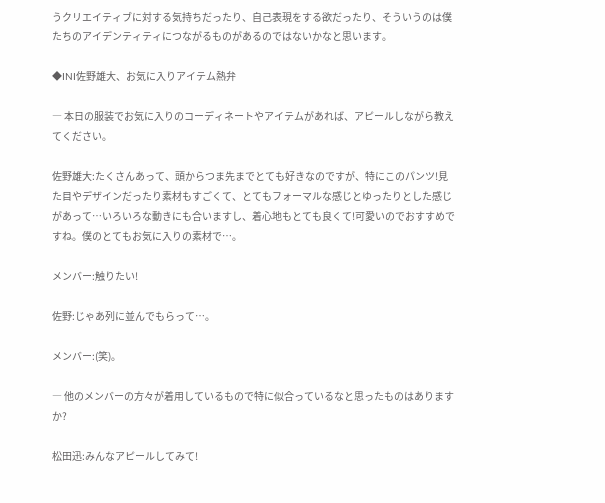うクリエイティブに対する気持ちだったり、自己表現をする欲だったり、そういうのは僕たちのアイデンティティにつながるものがあるのではないかなと思います。

◆INI佐野雄大、お気に入りアイテム熱弁

― 本日の服装でお気に入りのコーディネートやアイテムがあれば、アピールしながら教えてください。

佐野雄大:たくさんあって、頭からつま先までとても好きなのですが、特にこのパンツ!見た目やデザインだったり素材もすごくて、とてもフォーマルな感じとゆったりとした感じがあって…いろいろな動きにも合いますし、着心地もとても良くて!可愛いのでおすすめですね。僕のとてもお気に入りの素材で…。

メンバー:触りたい!

佐野:じゃあ列に並んでもらって…。

メンバー:(笑)。

― 他のメンバーの方々が着用しているもので特に似合っているなと思ったものはありますか?

松田迅:みんなアピールしてみて!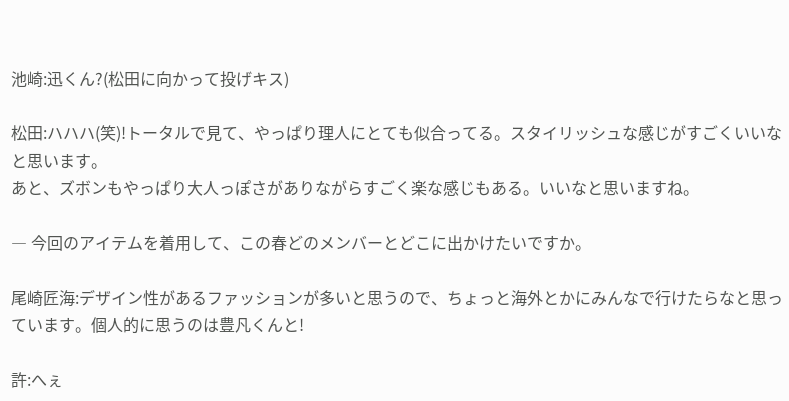池崎:迅くん?(松田に向かって投げキス)

松田:ハハハ(笑)!トータルで見て、やっぱり理人にとても似合ってる。スタイリッシュな感じがすごくいいなと思います。
あと、ズボンもやっぱり大人っぽさがありながらすごく楽な感じもある。いいなと思いますね。

― 今回のアイテムを着用して、この春どのメンバーとどこに出かけたいですか。

尾崎匠海:デザイン性があるファッションが多いと思うので、ちょっと海外とかにみんなで行けたらなと思っています。個人的に思うのは豊凡くんと!

許:へぇ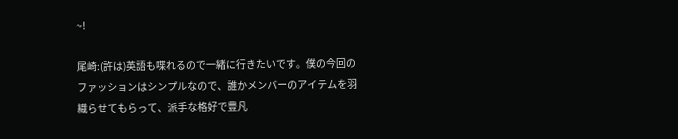~!

尾崎:(許は)英語も喋れるので一緒に行きたいです。僕の今回のファッションはシンプルなので、誰かメンバーのアイテムを羽織らせてもらって、派手な格好で豊凡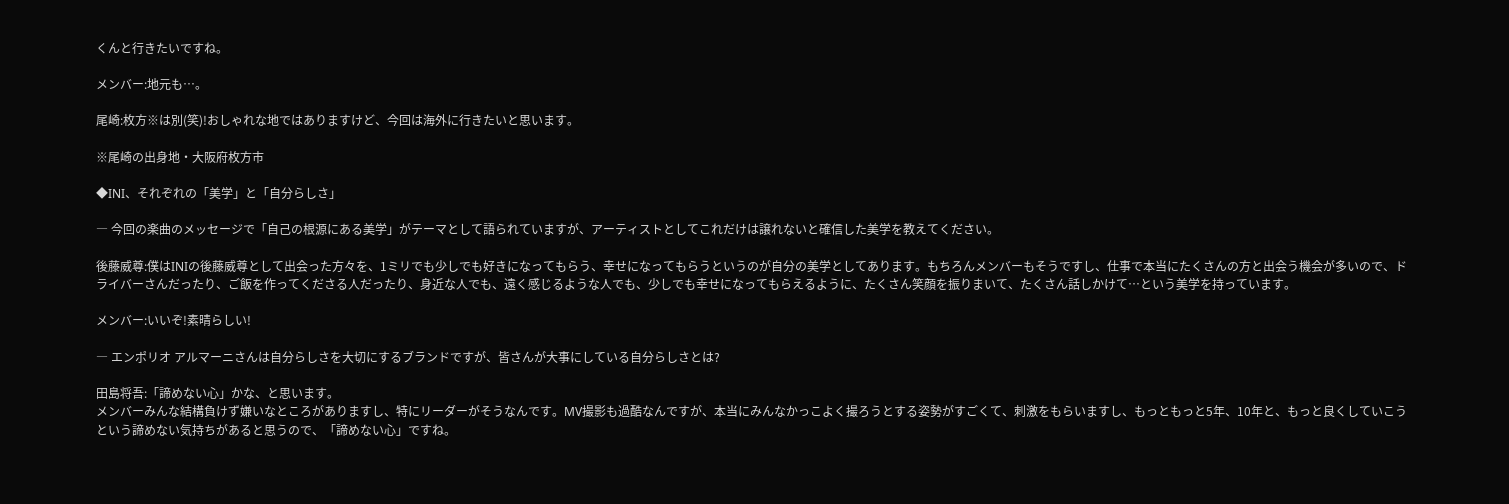くんと行きたいですね。

メンバー:地元も…。

尾崎:枚方※は別(笑)!おしゃれな地ではありますけど、今回は海外に行きたいと思います。

※尾崎の出身地・大阪府枚方市

◆INI、それぞれの「美学」と「自分らしさ」

― 今回の楽曲のメッセージで「自己の根源にある美学」がテーマとして語られていますが、アーティストとしてこれだけは譲れないと確信した美学を教えてください。

後藤威尊:僕はINIの後藤威尊として出会った方々を、1ミリでも少しでも好きになってもらう、幸せになってもらうというのが自分の美学としてあります。もちろんメンバーもそうですし、仕事で本当にたくさんの方と出会う機会が多いので、ドライバーさんだったり、ご飯を作ってくださる人だったり、身近な人でも、遠く感じるような人でも、少しでも幸せになってもらえるように、たくさん笑顔を振りまいて、たくさん話しかけて…という美学を持っています。

メンバー:いいぞ!素晴らしい!

― エンポリオ アルマーニさんは自分らしさを大切にするブランドですが、皆さんが大事にしている自分らしさとは?

田島将吾:「諦めない心」かな、と思います。
メンバーみんな結構負けず嫌いなところがありますし、特にリーダーがそうなんです。MV撮影も過酷なんですが、本当にみんなかっこよく撮ろうとする姿勢がすごくて、刺激をもらいますし、もっともっと5年、10年と、もっと良くしていこうという諦めない気持ちがあると思うので、「諦めない心」ですね。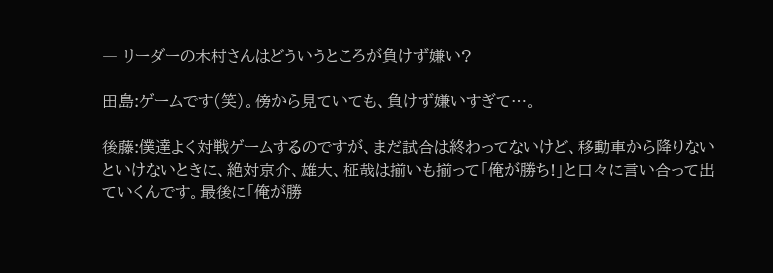― リーダーの木村さんはどういうところが負けず嫌い?

田島:ゲームです(笑)。傍から見ていても、負けず嫌いすぎて…。

後藤:僕達よく対戦ゲームするのですが、まだ試合は終わってないけど、移動車から降りないといけないときに、絶対京介、雄大、柾哉は揃いも揃って「俺が勝ち!」と口々に言い合って出ていくんです。最後に「俺が勝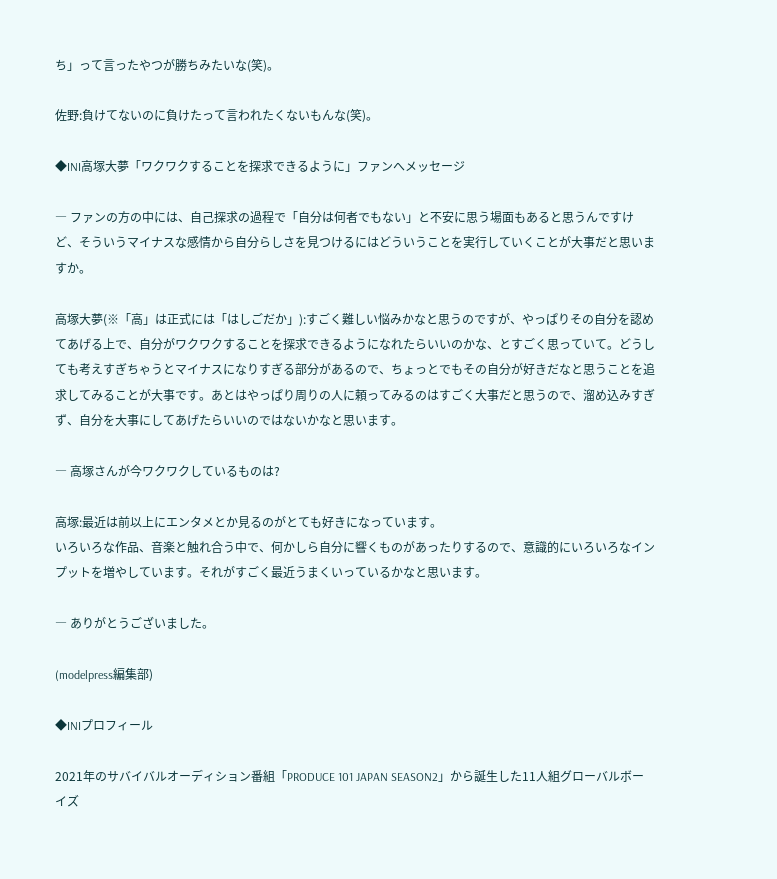ち」って言ったやつが勝ちみたいな(笑)。

佐野:負けてないのに負けたって言われたくないもんな(笑)。

◆INI高塚大夢「ワクワクすることを探求できるように」ファンへメッセージ

― ファンの方の中には、自己探求の過程で「自分は何者でもない」と不安に思う場面もあると思うんですけど、そういうマイナスな感情から自分らしさを見つけるにはどういうことを実行していくことが大事だと思いますか。

高塚大夢(※「高」は正式には「はしごだか」):すごく難しい悩みかなと思うのですが、やっぱりその自分を認めてあげる上で、自分がワクワクすることを探求できるようになれたらいいのかな、とすごく思っていて。どうしても考えすぎちゃうとマイナスになりすぎる部分があるので、ちょっとでもその自分が好きだなと思うことを追求してみることが大事です。あとはやっぱり周りの人に頼ってみるのはすごく大事だと思うので、溜め込みすぎず、自分を大事にしてあげたらいいのではないかなと思います。

― 高塚さんが今ワクワクしているものは?

高塚:最近は前以上にエンタメとか見るのがとても好きになっています。
いろいろな作品、音楽と触れ合う中で、何かしら自分に響くものがあったりするので、意識的にいろいろなインプットを増やしています。それがすごく最近うまくいっているかなと思います。

― ありがとうございました。

(modelpress編集部)

◆INIプロフィール

2021年のサバイバルオーディション番組「PRODUCE 101 JAPAN SEASON2」から誕生した11人組グローバルボーイズ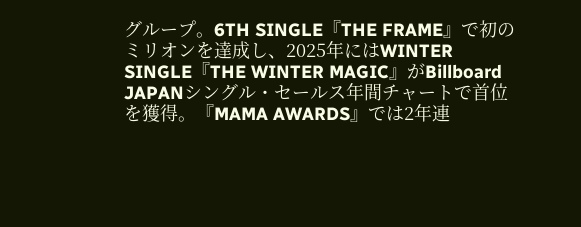グループ。6TH SINGLE『THE FRAME』で初のミリオンを達成し、2025年にはWINTER SINGLE『THE WINTER MAGIC』がBillboard JAPANシングル・セールス年間チャートで首位を獲得。『MAMA AWARDS』では2年連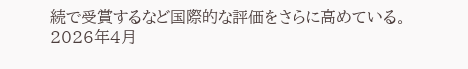続で受賞するなど国際的な評価をさらに高めている。2026年4月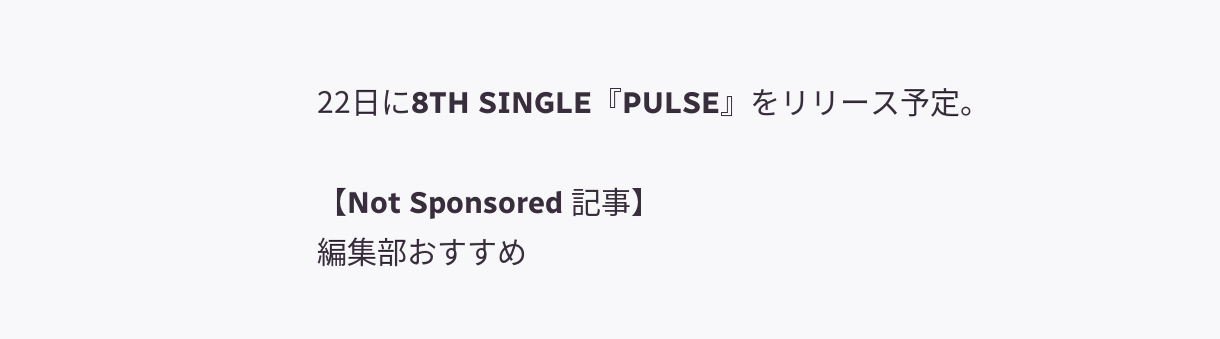22日に8TH SINGLE『PULSE』をリリース予定。

【Not Sponsored 記事】
編集部おすすめ